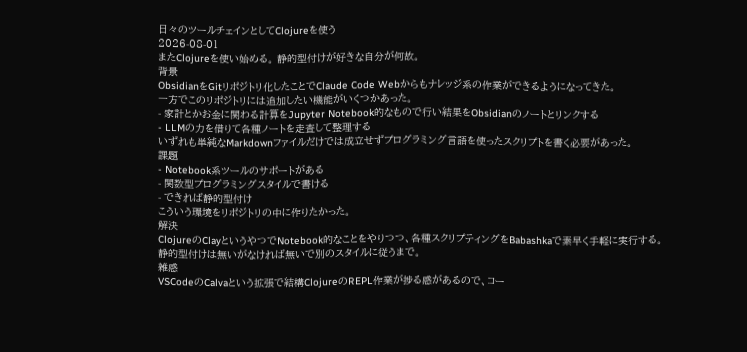日々のツールチェインとしてClojureを使う
2026-08-01
またClojureを使い始める。 静的型付けが好きな自分が何故。
背景
ObsidianをGitリポジトリ化したことでClaude Code Webからもナレッジ系の作業ができるようになってきた。
一方でこのリポジトリには追加したい機能がいくつかあった。
- 家計とかお金に関わる計算をJupyter Notebook的なもので行い結果をObsidianのノートとリンクする
- LLMの力を借りて各種ノートを走査して整理する
いずれも単純なMarkdownファイルだけでは成立せずプログラミング言語を使ったスクリプトを書く必要があった。
課題
- Notebook系ツールのサポートがある
- 関数型プログラミングスタイルで書ける
- できれば静的型付け
こういう環境をリポジトリの中に作りたかった。
解決
ClojureのClayというやつでNotebook的なことをやりつつ、各種スクリプティングをBabashkaで素早く手軽に実行する。
静的型付けは無いがなければ無いで別のスタイルに従うまで。
雑感
VSCodeのCalvaという拡張で結構ClojureのREPL作業が捗る感があるので、コー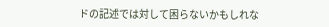ドの記述では対して困らないかもしれな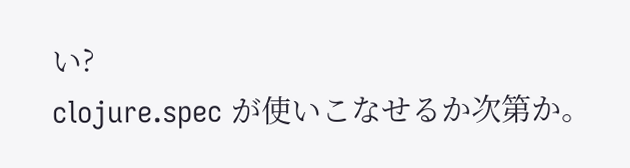い?
clojure.spec が使いこなせるか次第か。